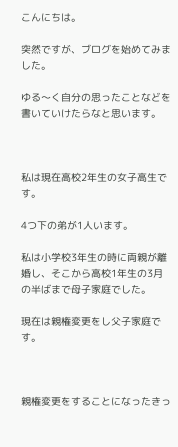こんにちは。

突然ですが、ブログを始めてみました。

ゆる〜く自分の思ったことなどを書いていけたらなと思います。



私は現在高校2年生の女子高生です。

4つ下の弟が1人います。

私は小学校3年生の時に両親が離婚し、そこから高校1年生の3月の半ばまで母子家庭でした。

現在は親権変更をし父子家庭です。



親権変更をすることになったきっ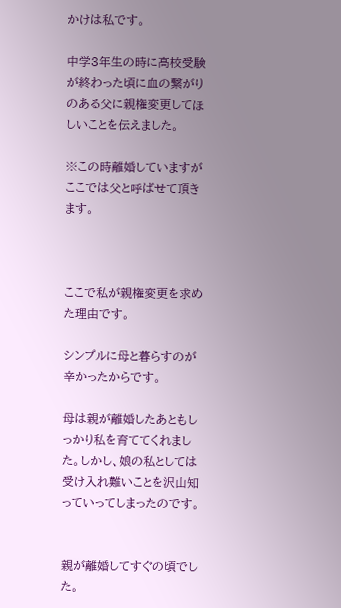かけは私です。

中学3年生の時に高校受験が終わった頃に血の繋がりのある父に親権変更してほしいことを伝えました。

※この時離婚していますがここでは父と呼ばせて頂きます。



ここで私が親権変更を求めた理由です。

シンプルに母と暮らすのが辛かったからです。

母は親が離婚したあともしっかり私を育ててくれました。しかし、娘の私としては受け入れ難いことを沢山知っていってしまったのです。


親が離婚してすぐの頃でした。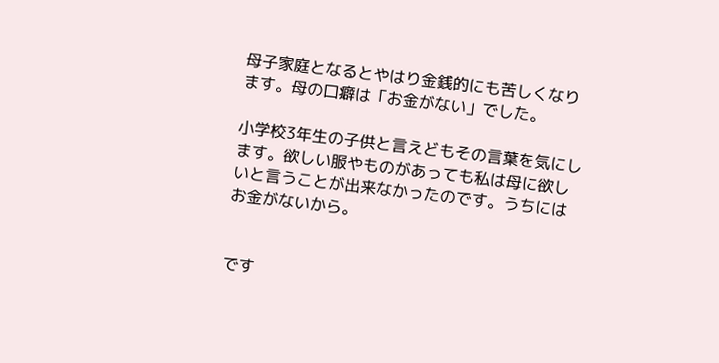母子家庭となるとやはり金銭的にも苦しくなります。母の口癖は「お金がない」でした。

小学校3年生の子供と言えどもその言葉を気にします。欲しい服やものがあっても私は母に欲しいと言うことが出来なかったのです。うちにはお金がないから。


です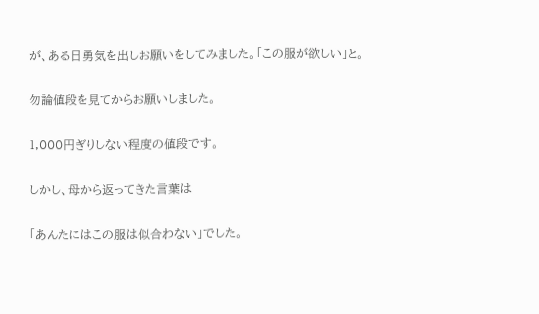が、ある日勇気を出しお願いをしてみました。「この服が欲しい」と。

勿論値段を見てからお願いしました。

1,000円ぎりしない程度の値段です。

しかし、母から返ってきた言葉は

「あんたにはこの服は似合わない」でした。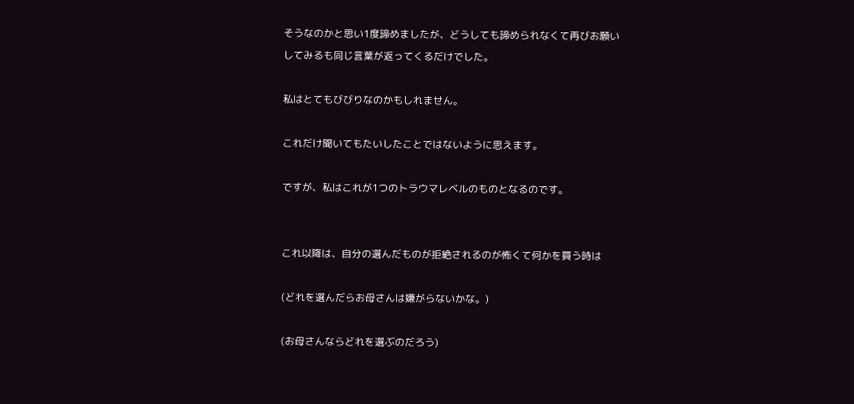そうなのかと思い1度諦めましたが、どうしても諦められなくて再びお願いしてみるも同じ言葉が返ってくるだけでした。

私はとてもびびりなのかもしれません。

これだけ聞いてもたいしたことではないように思えます。

ですが、私はこれが1つのトラウマレベルのものとなるのです。


これ以降は、自分の選んだものが拒絶されるのが怖くて何かを買う時は

(どれを選んだらお母さんは嫌がらないかな。)

(お母さんならどれを選ぶのだろう)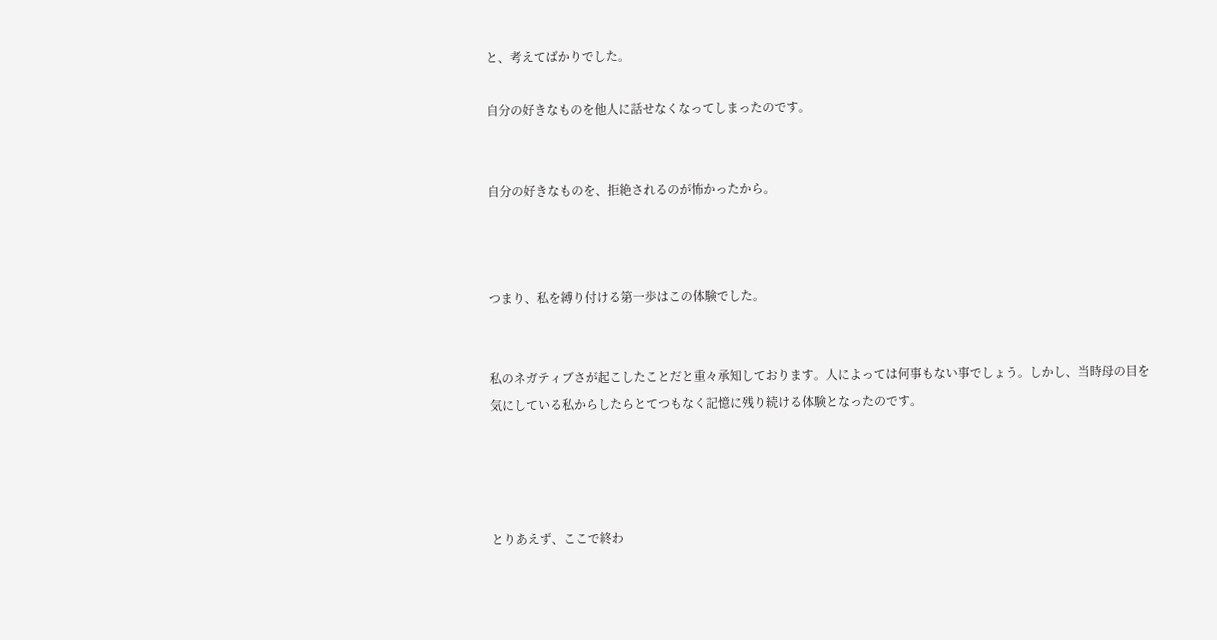と、考えてばかりでした。

自分の好きなものを他人に話せなくなってしまったのです。


自分の好きなものを、拒絶されるのが怖かったから。



つまり、私を縛り付ける第一歩はこの体験でした。


私のネガティブさが起こしたことだと重々承知しております。人によっては何事もない事でしょう。しかし、当時母の目を気にしている私からしたらとてつもなく記憶に残り続ける体験となったのです。




とりあえず、ここで終わ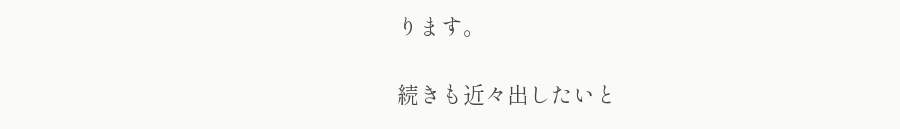ります。

続きも近々出したいと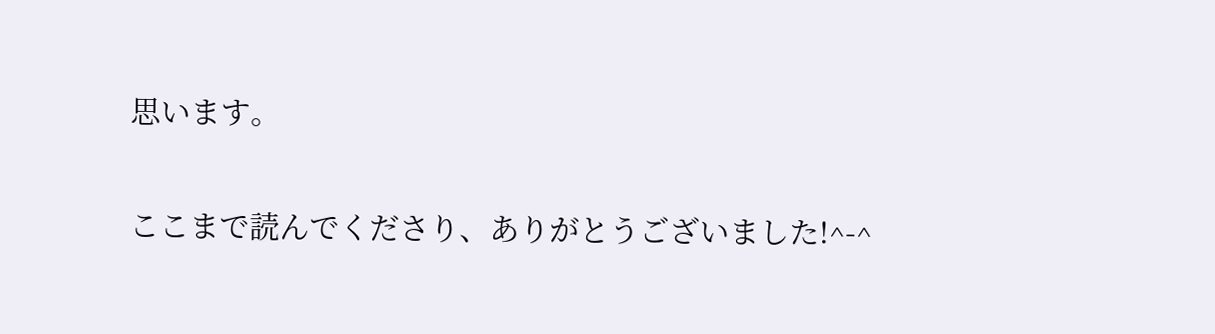思います。

ここまで読んでくださり、ありがとうございました!^-^